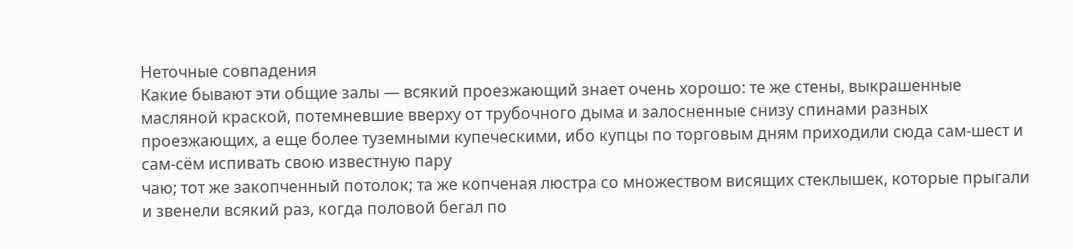Неточные совпадения
Какие бывают эти общие залы — всякий проезжающий знает очень хорошо: те же стены, выкрашенные масляной краской, потемневшие вверху от трубочного дыма и залосненные снизу спинами разных проезжающих, а еще более туземными купеческими, ибо купцы по торговым дням приходили сюда сам-шест и сам-сём испивать свою известную пару
чаю; тот же закопченный потолок; та же копченая люстра со множеством висящих стеклышек, которые прыгали и звенели всякий раз, когда половой бегал по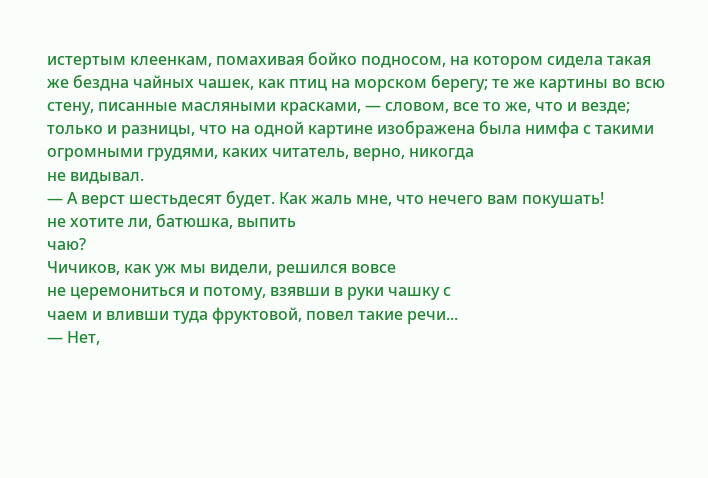истертым клеенкам, помахивая бойко подносом, на котором сидела такая же бездна чайных чашек, как птиц на морском берегу; те же картины во всю стену, писанные масляными красками, — словом, все то же, что и везде; только и разницы, что на одной картине изображена была нимфа с такими огромными грудями, каких читатель, верно, никогда
не видывал.
— А верст шестьдесят будет. Как жаль мне, что нечего вам покушать!
не хотите ли, батюшка, выпить
чаю?
Чичиков, как уж мы видели, решился вовсе
не церемониться и потому, взявши в руки чашку с
чаем и вливши туда фруктовой, повел такие речи...
— Нет,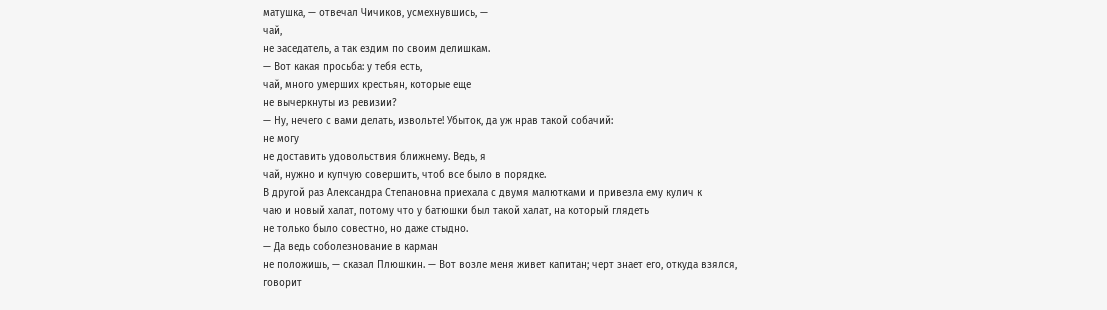матушка, — отвечал Чичиков, усмехнувшись, —
чай,
не заседатель, а так ездим по своим делишкам.
— Вот какая просьба: у тебя есть,
чай, много умерших крестьян, которые еще
не вычеркнуты из ревизии?
— Ну, нечего с вами делать, извольте! Убыток, да уж нрав такой собачий:
не могу
не доставить удовольствия ближнему. Ведь, я
чай, нужно и купчую совершить, чтоб все было в порядке.
В другой раз Александра Степановна приехала с двумя малютками и привезла ему кулич к
чаю и новый халат, потому что у батюшки был такой халат, на который глядеть
не только было совестно, но даже стыдно.
— Да ведь соболезнование в карман
не положишь, — сказал Плюшкин. — Вот возле меня живет капитан; черт знает его, откуда взялся, говорит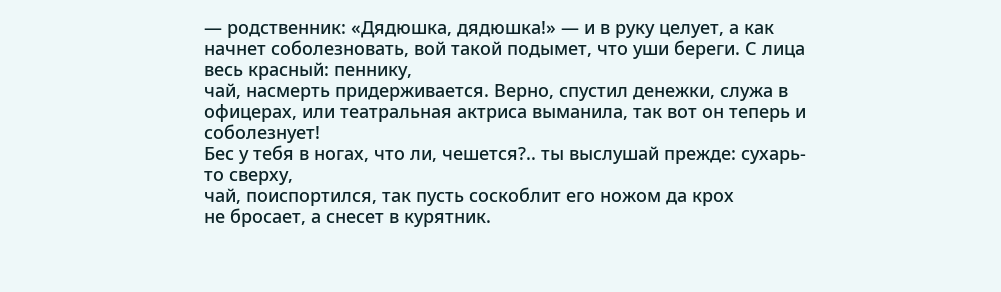— родственник: «Дядюшка, дядюшка!» — и в руку целует, а как начнет соболезновать, вой такой подымет, что уши береги. С лица весь красный: пеннику,
чай, насмерть придерживается. Верно, спустил денежки, служа в офицерах, или театральная актриса выманила, так вот он теперь и соболезнует!
Бес у тебя в ногах, что ли, чешется?.. ты выслушай прежде: сухарь-то сверху,
чай, поиспортился, так пусть соскоблит его ножом да крох
не бросает, а снесет в курятник.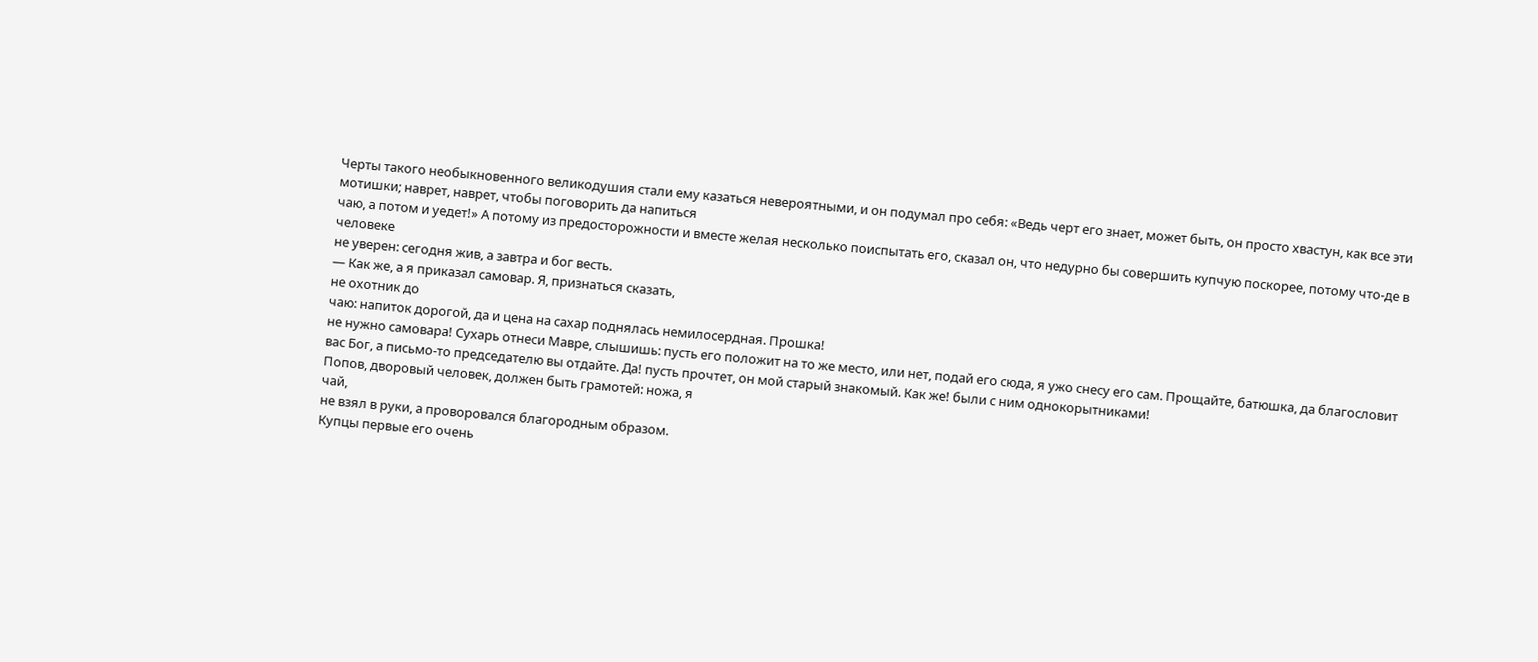Черты такого необыкновенного великодушия стали ему казаться невероятными, и он подумал про себя: «Ведь черт его знает, может быть, он просто хвастун, как все эти мотишки; наврет, наврет, чтобы поговорить да напиться
чаю, а потом и уедет!» А потому из предосторожности и вместе желая несколько поиспытать его, сказал он, что недурно бы совершить купчую поскорее, потому что-де в человеке
не уверен: сегодня жив, а завтра и бог весть.
— Как же, а я приказал самовар. Я, признаться сказать,
не охотник до
чаю: напиток дорогой, да и цена на сахар поднялась немилосердная. Прошка!
не нужно самовара! Сухарь отнеси Мавре, слышишь: пусть его положит на то же место, или нет, подай его сюда, я ужо снесу его сам. Прощайте, батюшка, да благословит вас Бог, а письмо-то председателю вы отдайте. Да! пусть прочтет, он мой старый знакомый. Как же! были с ним однокорытниками!
Попов, дворовый человек, должен быть грамотей: ножа, я
чай,
не взял в руки, а проворовался благородным образом.
Купцы первые его очень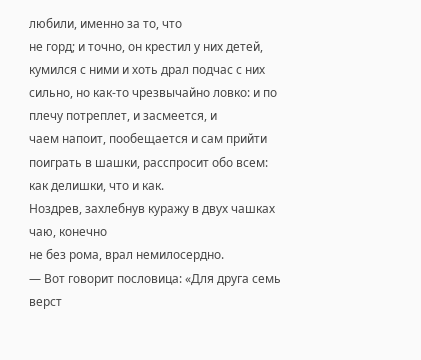любили, именно за то, что
не горд; и точно, он крестил у них детей, кумился с ними и хоть драл подчас с них сильно, но как-то чрезвычайно ловко: и по плечу потреплет, и засмеется, и
чаем напоит, пообещается и сам прийти поиграть в шашки, расспросит обо всем: как делишки, что и как.
Ноздрев, захлебнув куражу в двух чашках
чаю, конечно
не без рома, врал немилосердно.
— Вот говорит пословица: «Для друга семь верст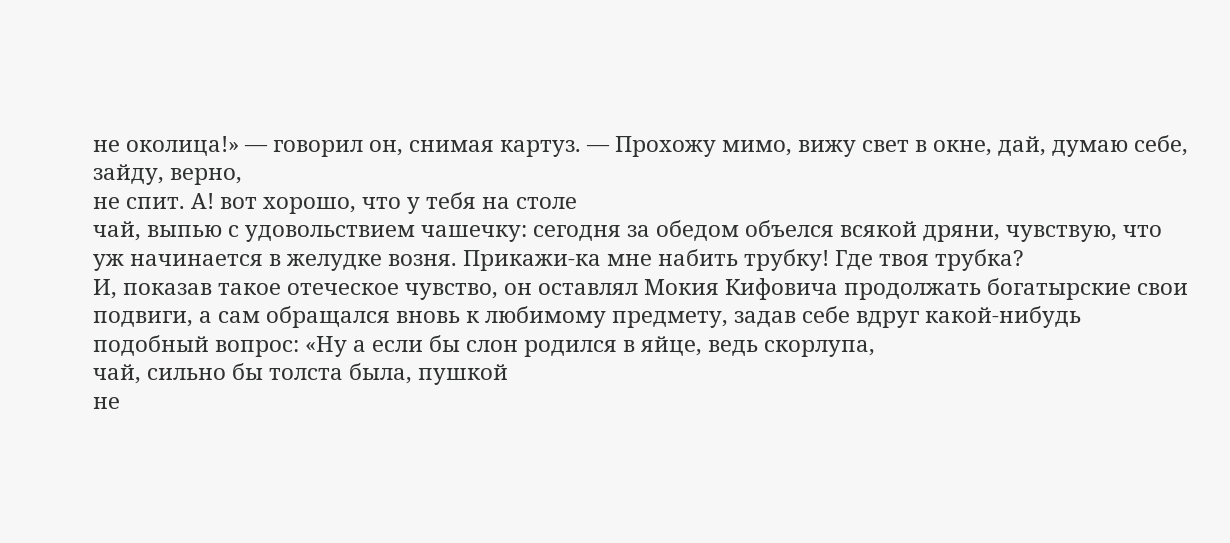не околица!» — говорил он, снимая картуз. — Прохожу мимо, вижу свет в окне, дай, думаю себе, зайду, верно,
не спит. А! вот хорошо, что у тебя на столе
чай, выпью с удовольствием чашечку: сегодня за обедом объелся всякой дряни, чувствую, что уж начинается в желудке возня. Прикажи-ка мне набить трубку! Где твоя трубка?
И, показав такое отеческое чувство, он оставлял Мокия Кифовича продолжать богатырские свои подвиги, а сам обращался вновь к любимому предмету, задав себе вдруг какой-нибудь подобный вопрос: «Ну а если бы слон родился в яйце, ведь скорлупа,
чай, сильно бы толста была, пушкой
не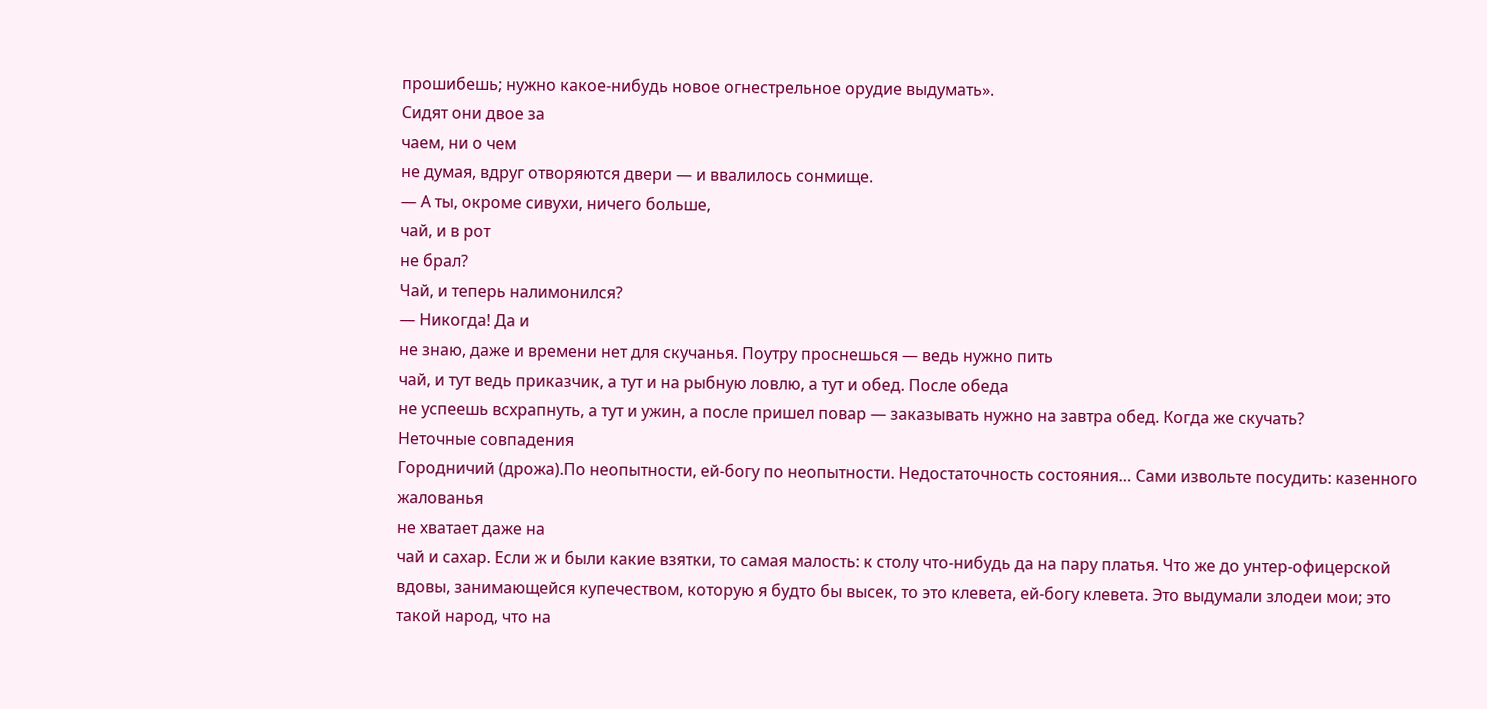прошибешь; нужно какое-нибудь новое огнестрельное орудие выдумать».
Сидят они двое за
чаем, ни о чем
не думая, вдруг отворяются двери — и ввалилось сонмище.
— А ты, окроме сивухи, ничего больше,
чай, и в рот
не брал?
Чай, и теперь налимонился?
— Никогда! Да и
не знаю, даже и времени нет для скучанья. Поутру проснешься — ведь нужно пить
чай, и тут ведь приказчик, а тут и на рыбную ловлю, а тут и обед. После обеда
не успеешь всхрапнуть, а тут и ужин, а после пришел повар — заказывать нужно на завтра обед. Когда же скучать?
Неточные совпадения
Городничий (дрожа).По неопытности, ей-богу по неопытности. Недостаточность состояния… Сами извольте посудить: казенного жалованья
не хватает даже на
чай и сахар. Если ж и были какие взятки, то самая малость: к столу что-нибудь да на пару платья. Что же до унтер-офицерской вдовы, занимающейся купечеством, которую я будто бы высек, то это клевета, ей-богу клевета. Это выдумали злодеи мои; это такой народ, что на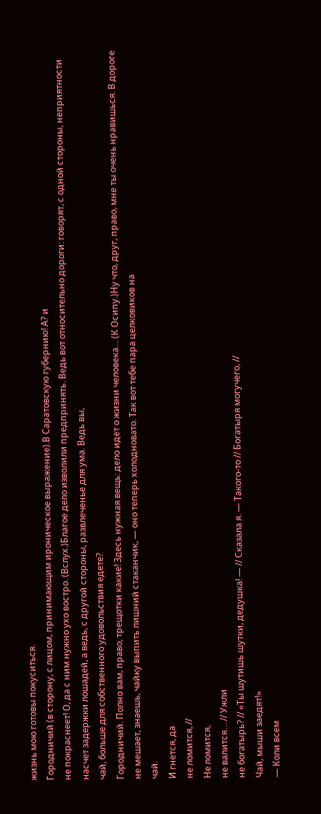жизнь мою готовы покуситься.
Городничий (в сторону, с лицом, принимающим ироническое выражение).В Саратовскую губернию! А? и
не покраснеет! О, да с ним нужно ухо востро. (Вслух.)Благое дело изволили предпринять. Ведь вот относительно дороги: говорят, с одной стороны, неприятности насчет задержки лошадей, а ведь, с другой стороны, развлеченье для ума. Ведь вы,
чай, больше для собственного удовольствия едете?
Городничий. Полно вам, право, трещотки какие! Здесь нужная вещь: дело идет о жизни человека… (К Осипу.)Ну что, друг, право, мне ты очень нравишься. В дороге
не мешает, знаешь, чайку выпить лишний стаканчик, — оно теперь холодновато. Так вот тебе пара целковиков на
чай.
И гнется, да
не ломится, //
Не ломится,
не валится… // Ужли
не богатырь? // «Ты шутишь шутки, дедушка! — // Сказала я. — Такого-то // Богатыря могучего, //
Чай, мыши заедят!»
— Коли всем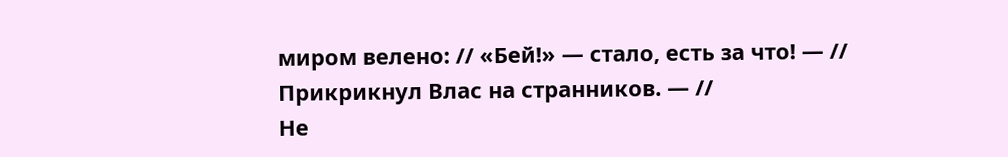миром велено: // «Бей!» — стало, есть за что! — // Прикрикнул Влас на странников. — //
Не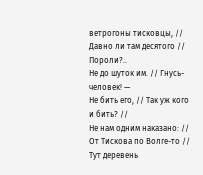ветрогоны тисковцы, // Давно ли там десятого // Пороли?..
Не до шуток им. // Гнусь-человек! —
Не бить его, // Так уж кого и бить? //
Не нам одним наказано: // От Тискова по Волге-то // Тут деревень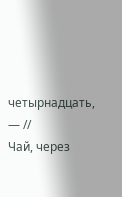четырнадцать, — //
Чай, через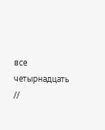все четырнадцать //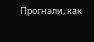Прогнали, как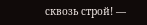сквозь строй! —